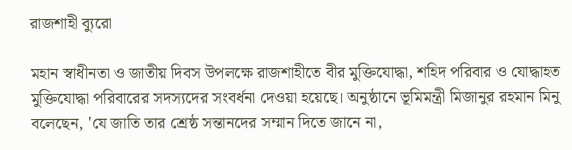রাজশাহী ব্যুরো

মহান স্বাধীনতা ও জাতীয় দিবস উপলক্ষে রাজশাহীতে বীর মুক্তিযোদ্ধা, শহিদ পরিবার ও যোদ্ধাহত মুক্তিযোদ্ধা পরিবারের সদস্যদের সংবর্ধনা দেওয়া হয়েছে। অনুষ্ঠানে ভূমিমন্ত্রী মিজানুর রহমান মিনু বলেছেন, 'যে জাতি তার শ্রেষ্ঠ সন্তানদের সম্মান দিতে জানে না,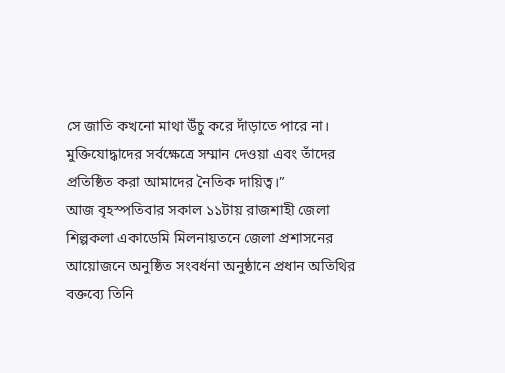সে জাতি কখনো মাথা উঁচু করে দাঁড়াতে পারে না। মুক্তিযোদ্ধাদের সর্বক্ষেত্রে সম্মান দেওয়া এবং তাঁদের প্রতিষ্ঠিত করা আমাদের নৈতিক দায়িত্ব।”
আজ বৃহস্পতিবার সকাল ১১টায় রাজশাহী জেলা শিল্পকলা একাডেমি মিলনায়তনে জেলা প্রশাসনের আয়োজনে অনুষ্ঠিত সংবর্ধনা অনুষ্ঠানে প্রধান অতিথির বক্তব্যে তিনি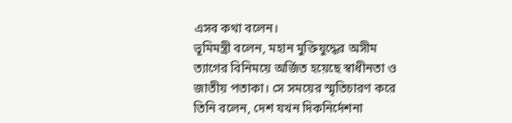এসব কথা বলেন।
ভূমিমন্ত্রী বলেন, মহান মুক্তিযুদ্ধের অসীম ত্যাগের বিনিময়ে অর্জিত হয়েছে স্বাধীনতা ও জাতীয় পতাকা। সে সময়ের স্মৃতিচারণ করে তিনি বলেন, দেশ যখন দিকনির্দেশনা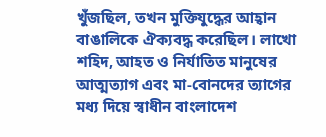খুঁজছিল, তখন মুক্তিযুদ্ধের আহ্বান বাঙালিকে ঐক্যবদ্ধ করেছিল। লাখো শহিদ, আহত ও নির্যাতিত মানুষের আত্মত্যাগ এবং মা-বোনদের ত্যাগের মধ্য দিয়ে স্বাধীন বাংলাদেশ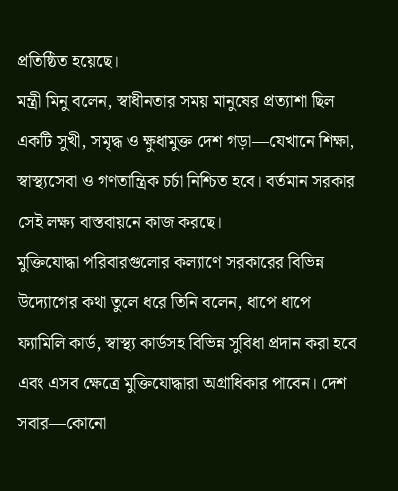প্রতিষ্ঠিত হয়েছে।
মন্ত্রী মিনু বলেন, স্বাধীনতার সময় মানুষের প্রত্যাশা ছিল একটি সুখী, সমৃদ্ধ ও ক্ষুধামুক্ত দেশ গড়া—যেখানে শিক্ষা, স্বাস্থ্যসেবা ও গণতান্ত্রিক চর্চা নিশ্চিত হবে। বর্তমান সরকার সেই লক্ষ্য বাস্তবায়নে কাজ করছে।
মুক্তিযোদ্ধা পরিবারগুলোর কল্যাণে সরকারের বিভিন্ন উদ্যোগের কথা তুলে ধরে তিনি বলেন, ধাপে ধাপে ফ্যামিলি কার্ড, স্বাস্থ্য কার্ডসহ বিভিন্ন সুবিধা প্রদান করা হবে এবং এসব ক্ষেত্রে মুক্তিযোদ্ধারা অগ্রাধিকার পাবেন। দেশ সবার—কোনো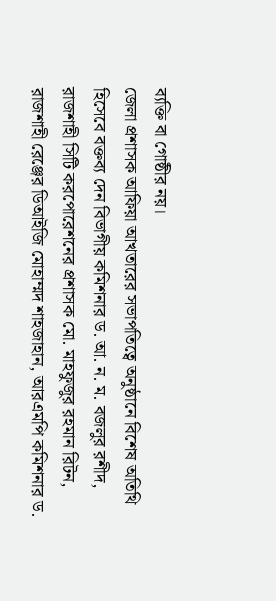ব্যক্তি বা গোষ্ঠীর নয়।
জেলা প্রশাসক আফিয়া আখতারের সভাপতিত্বে অনুষ্ঠানে বিশেষ অতিথি হিসেবে বক্তব্য দেন বিভাগীয় কমিশনার ড. আ. ন. ম. বজলুর রশীদ, রাজশাহী সিটি করপোরেশনের প্রশাসক মো. মাহফুজুর রহমান রিটন, রাজশাহী রেঞ্জের ডিআইজি মোহাম্মদ শাহজাহান, আরএমপি কমিশনার ড.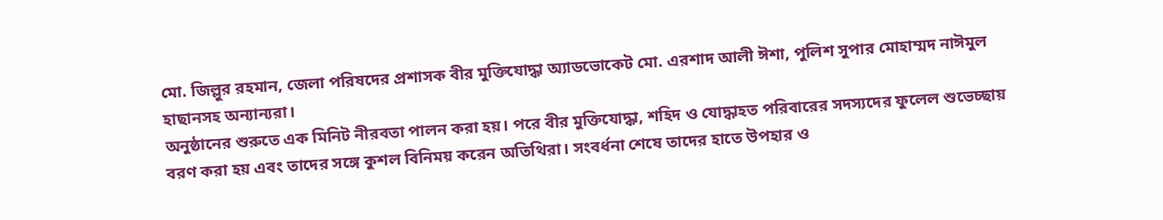মো. জিল্লুর রহমান, জেলা পরিষদের প্রশাসক বীর মুক্তিযোদ্ধা অ্যাডভোকেট মো. এরশাদ আলী ঈশা, পুলিশ সুপার মোহাম্মদ নাঈমুল হাছানসহ অন্যান্যরা।
অনুষ্ঠানের শুরুতে এক মিনিট নীরবতা পালন করা হয়। পরে বীর মুক্তিযোদ্ধা, শহিদ ও যোদ্ধাহত পরিবারের সদস্যদের ফুলেল শুভেচ্ছায় বরণ করা হয় এবং তাদের সঙ্গে কুশল বিনিময় করেন অতিথিরা। সংবর্ধনা শেষে তাদের হাতে উপহার ও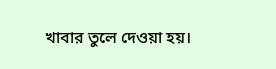খাবার তুলে দেওয়া হয়।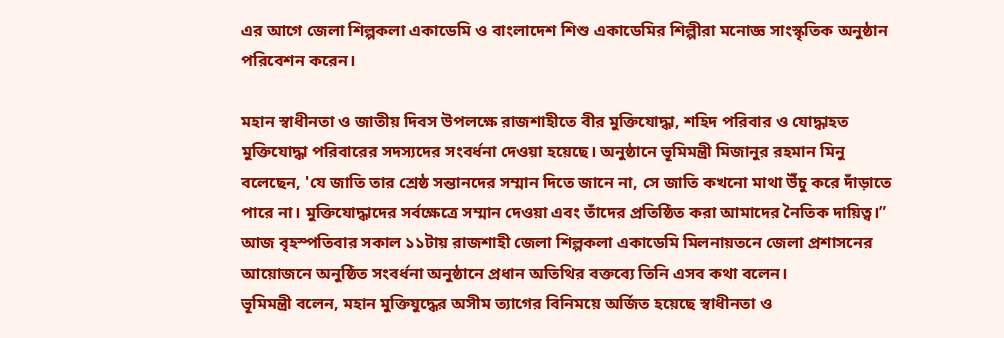এর আগে জেলা শিল্পকলা একাডেমি ও বাংলাদেশ শিশু একাডেমির শিল্পীরা মনোজ্ঞ সাংস্কৃতিক অনুষ্ঠান পরিবেশন করেন।

মহান স্বাধীনতা ও জাতীয় দিবস উপলক্ষে রাজশাহীতে বীর মুক্তিযোদ্ধা, শহিদ পরিবার ও যোদ্ধাহত মুক্তিযোদ্ধা পরিবারের সদস্যদের সংবর্ধনা দেওয়া হয়েছে। অনুষ্ঠানে ভূমিমন্ত্রী মিজানুর রহমান মিনু বলেছেন, 'যে জাতি তার শ্রেষ্ঠ সন্তানদের সম্মান দিতে জানে না, সে জাতি কখনো মাথা উঁচু করে দাঁড়াতে পারে না। মুক্তিযোদ্ধাদের সর্বক্ষেত্রে সম্মান দেওয়া এবং তাঁদের প্রতিষ্ঠিত করা আমাদের নৈতিক দায়িত্ব।”
আজ বৃহস্পতিবার সকাল ১১টায় রাজশাহী জেলা শিল্পকলা একাডেমি মিলনায়তনে জেলা প্রশাসনের আয়োজনে অনুষ্ঠিত সংবর্ধনা অনুষ্ঠানে প্রধান অতিথির বক্তব্যে তিনি এসব কথা বলেন।
ভূমিমন্ত্রী বলেন, মহান মুক্তিযুদ্ধের অসীম ত্যাগের বিনিময়ে অর্জিত হয়েছে স্বাধীনতা ও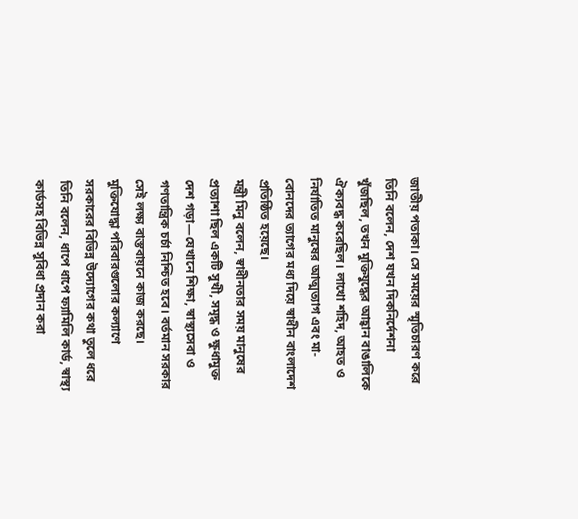জাতীয় পতাকা। সে সময়ের স্মৃতিচারণ করে তিনি বলেন, দেশ যখন দিকনির্দেশনা খুঁজছিল, তখন মুক্তিযুদ্ধের আহ্বান বাঙালিকে ঐক্যবদ্ধ করেছিল। লাখো শহিদ, আহত ও নির্যাতিত মানুষের আত্মত্যাগ এবং মা-বোনদের ত্যাগের মধ্য দিয়ে স্বাধীন বাংলাদেশ প্রতিষ্ঠিত হয়েছে।
মন্ত্রী মিনু বলেন, স্বাধীনতার সময় মানুষের প্রত্যাশা ছিল একটি সুখী, সমৃদ্ধ ও ক্ষুধামুক্ত দেশ গড়া—যেখানে শিক্ষা, স্বাস্থ্যসেবা ও গণতান্ত্রিক চর্চা নিশ্চিত হবে। বর্তমান সরকার সেই লক্ষ্য বাস্তবায়নে কাজ করছে।
মুক্তিযোদ্ধা পরিবারগুলোর কল্যাণে সরকারের বিভিন্ন উদ্যোগের কথা তুলে ধরে তিনি বলেন, ধাপে ধাপে ফ্যামিলি কার্ড, স্বাস্থ্য কার্ডসহ বিভিন্ন সুবিধা প্রদান করা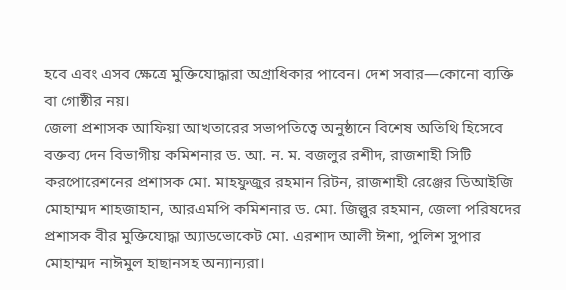হবে এবং এসব ক্ষেত্রে মুক্তিযোদ্ধারা অগ্রাধিকার পাবেন। দেশ সবার—কোনো ব্যক্তি বা গোষ্ঠীর নয়।
জেলা প্রশাসক আফিয়া আখতারের সভাপতিত্বে অনুষ্ঠানে বিশেষ অতিথি হিসেবে বক্তব্য দেন বিভাগীয় কমিশনার ড. আ. ন. ম. বজলুর রশীদ, রাজশাহী সিটি করপোরেশনের প্রশাসক মো. মাহফুজুর রহমান রিটন, রাজশাহী রেঞ্জের ডিআইজি মোহাম্মদ শাহজাহান, আরএমপি কমিশনার ড. মো. জিল্লুর রহমান, জেলা পরিষদের প্রশাসক বীর মুক্তিযোদ্ধা অ্যাডভোকেট মো. এরশাদ আলী ঈশা, পুলিশ সুপার মোহাম্মদ নাঈমুল হাছানসহ অন্যান্যরা।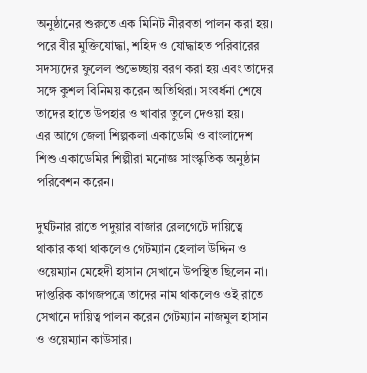অনুষ্ঠানের শুরুতে এক মিনিট নীরবতা পালন করা হয়। পরে বীর মুক্তিযোদ্ধা, শহিদ ও যোদ্ধাহত পরিবারের সদস্যদের ফুলেল শুভেচ্ছায় বরণ করা হয় এবং তাদের সঙ্গে কুশল বিনিময় করেন অতিথিরা। সংবর্ধনা শেষে তাদের হাতে উপহার ও খাবার তুলে দেওয়া হয়।
এর আগে জেলা শিল্পকলা একাডেমি ও বাংলাদেশ শিশু একাডেমির শিল্পীরা মনোজ্ঞ সাংস্কৃতিক অনুষ্ঠান পরিবেশন করেন।

দুর্ঘটনার রাতে পদুয়ার বাজার রেলগেটে দায়িত্বে থাকার কথা থাকলেও গেটম্যান হেলাল উদ্দিন ও ওয়েম্যান মেহেদী হাসান সেখানে উপস্থিত ছিলেন না। দাপ্তরিক কাগজপত্রে তাদের নাম থাকলেও ওই রাতে সেখানে দায়িত্ব পালন করেন গেটম্যান নাজমুল হাসান ও ওয়েম্যান কাউসার।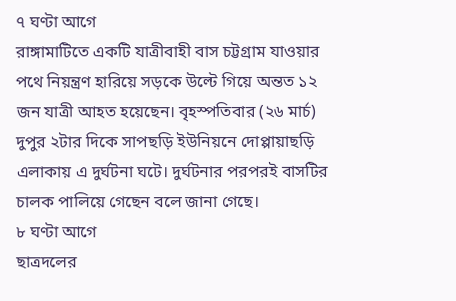৭ ঘণ্টা আগে
রাঙ্গামাটিতে একটি যাত্রীবাহী বাস চট্টগ্রাম যাওয়ার পথে নিয়ন্ত্রণ হারিয়ে সড়কে উল্টে গিয়ে অন্তত ১২ জন যাত্রী আহত হয়েছেন। বৃহস্পতিবার (২৬ মার্চ) দুপুর ২টার দিকে সাপছড়ি ইউনিয়নে দোপ্পায়াছড়ি এলাকায় এ দুর্ঘটনা ঘটে। দুর্ঘটনার পরপরই বাসটির চালক পালিয়ে গেছেন বলে জানা গেছে।
৮ ঘণ্টা আগে
ছাত্রদলের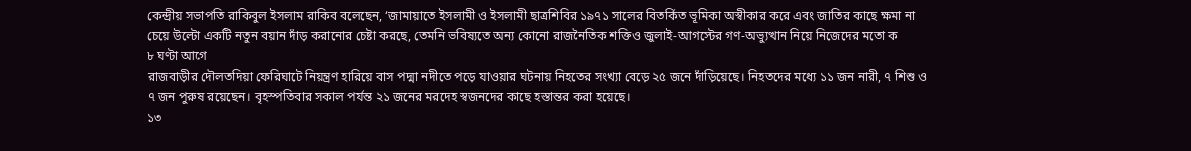কেন্দ্রীয় সভাপতি রাকিবুল ইসলাম রাকিব বলেছেন, ‘জামায়াতে ইসলামী ও ইসলামী ছাত্রশিবির ১৯৭১ সালের বিতর্কিত ভূমিকা অস্বীকার করে এবং জাতির কাছে ক্ষমা না চেয়ে উল্টো একটি নতুন বয়ান দাঁড় করানোর চেষ্টা করছে, তেমনি ভবিষ্যতে অন্য কোনো রাজনৈতিক শক্তিও জুলাই-আগস্টের গণ-অভ্যুত্থান নিয়ে নিজেদের মতো ক
৮ ঘণ্টা আগে
রাজবাড়ীর দৌলতদিয়া ফেরিঘাটে নিয়ন্ত্রণ হারিয়ে বাস পদ্মা নদীতে পড়ে যাওয়ার ঘটনায় নিহতের সংখ্যা বেড়ে ২৫ জনে দাঁড়িয়েছে। নিহতদের মধ্যে ১১ জন নারী, ৭ শিশু ও ৭ জন পুরুষ রয়েছেন। বৃহস্পতিবার সকাল পর্যন্ত ২১ জনের মরদেহ স্বজনদের কাছে হস্তান্তর করা হয়েছে।
১৩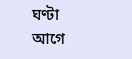ঘণ্টা আগে